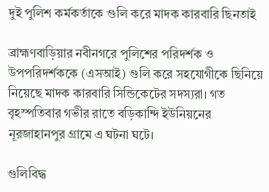দুই পুলিশ কর্মকর্তাকে গুলি করে মাদক কারবারি ছিনতাই

ব্রাহ্মণবাড়িয়ার নবীনগরে পুলিশের পরিদর্শক ও উপপরিদর্শককে (এসআই) গুলি করে সহযোগীকে ছিনিয়ে নিয়েছে মাদক কারবারি সিন্ডিকেটের সদস্যরা। গত বৃহস্পতিবার গভীর রাতে বড়িকান্দি ইউনিয়নের নূরজাহানপুর গ্রামে এ ঘটনা ঘটে।

গুলিবিদ্ধ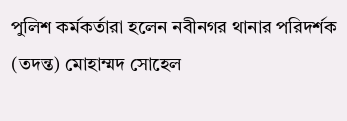পুলিশ কর্মকর্তারা হলেন নবীনগর থানার পরিদর্শক (তদন্ত) মোহাম্মদ সোহেল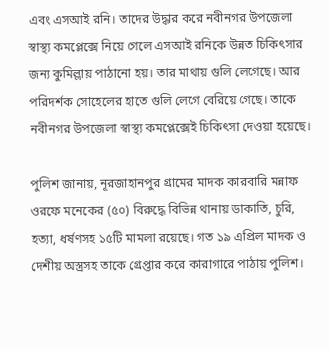এবং এসআই রনি। তাদের উদ্ধার করে নবীনগর উপজেলা স্বাস্থ্য কমপ্লেক্সে নিয়ে গেলে এসআই রনিকে উন্নত চিকিৎসার জন্য কুমিল্লায় পাঠানো হয়। তার মাথায় গুলি লেগেছে। আর পরিদর্শক সোহেলের হাতে গুলি লেগে বেরিয়ে গেছে। তাকে নবীনগর উপজেলা স্বাস্থ্য কমপ্লেক্সেই চিকিৎসা দেওয়া হয়েছে।

পুলিশ জানায়, নূরজাহানপুর গ্রামের মাদক কারবারি মন্নাফ ওরফে মনেকের (৫০) বিরুদ্ধে বিভিন্ন থানায় ডাকাতি, চুরি, হত্যা, ধর্ষণসহ ১৫টি মামলা রয়েছে। গত ১৯ এপ্রিল মাদক ও দেশীয় অস্ত্রসহ তাকে গ্রেপ্তার করে কারাগারে পাঠায় পুলিশ।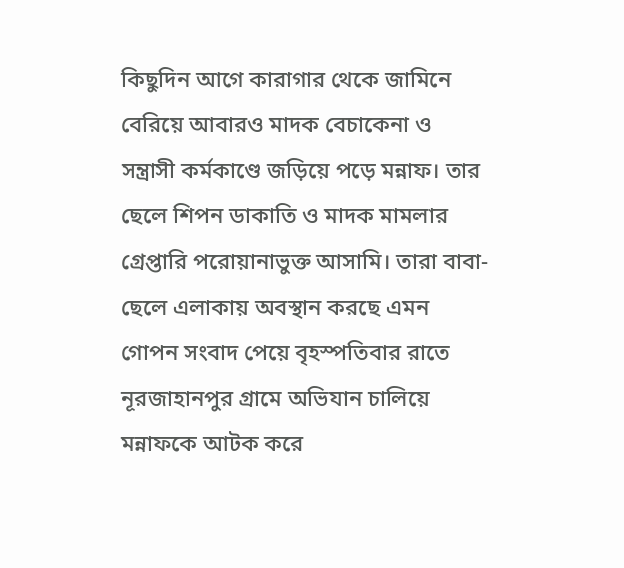কিছুদিন আগে কারাগার থেকে জামিনে বেরিয়ে আবারও মাদক বেচাকেনা ও সন্ত্রাসী কর্মকাণ্ডে জড়িয়ে পড়ে মন্নাফ। তার ছেলে শিপন ডাকাতি ও মাদক মামলার গ্রেপ্তারি পরোয়ানাভুক্ত আসামি। তারা বাবা-ছেলে এলাকায় অবস্থান করছে এমন গোপন সংবাদ পেয়ে বৃহস্পতিবার রাতে নূরজাহানপুর গ্রামে অভিযান চালিয়ে মন্নাফকে আটক করে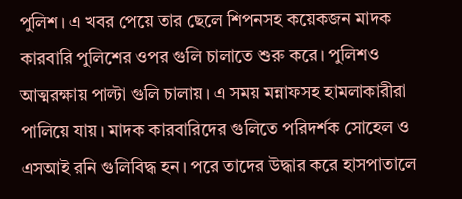পুলিশ। এ খবর পেয়ে তার ছেলে শিপনসহ কয়েকজন মাদক কারবারি পুলিশের ওপর গুলি চালাতে শুরু করে। পুলিশও আত্মরক্ষায় পাল্টা গুলি চালায়। এ সময় মন্নাফসহ হামলাকারীরা পালিয়ে যায়। মাদক কারবারিদের গুলিতে পরিদর্শক সোহেল ও এসআই রনি গুলিবিদ্ধ হন। পরে তাদের উদ্ধার করে হাসপাতালে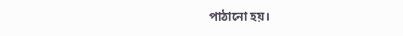পাঠানো হয়।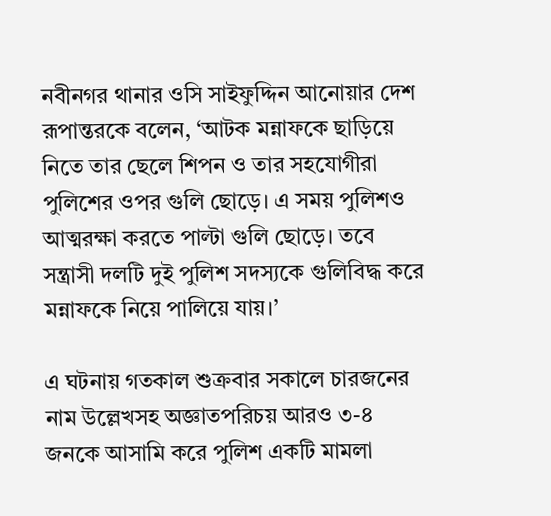নবীনগর থানার ওসি সাইফুদ্দিন আনোয়ার দেশ রূপান্তরকে বলেন, ‘আটক মন্নাফকে ছাড়িয়ে নিতে তার ছেলে শিপন ও তার সহযোগীরা পুলিশের ওপর গুলি ছোড়ে। এ সময় পুলিশও আত্মরক্ষা করতে পাল্টা গুলি ছোড়ে। তবে সন্ত্রাসী দলটি দুই পুলিশ সদস্যকে গুলিবিদ্ধ করে মন্নাফকে নিয়ে পালিয়ে যায়।’

এ ঘটনায় গতকাল শুক্রবার সকালে চারজনের নাম উল্লেখসহ অজ্ঞাতপরিচয় আরও ৩-৪ জনকে আসামি করে পুলিশ একটি মামলা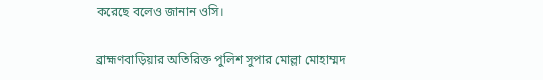করেছে বলেও জানান ওসি।

ব্রাহ্মণবাড়িয়ার অতিরিক্ত পুলিশ সুপার মোল্লা মোহাম্মদ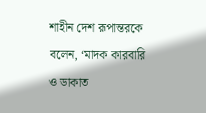শাহীন দেশ রূপান্তরকে বলেন, ‘মাদক কারবারি ও ডাকাত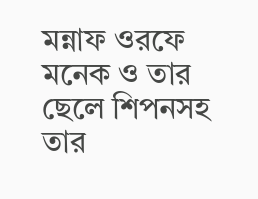মন্নাফ ওরফে মনেক ও তার ছেলে শিপনসহ তার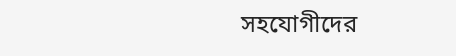সহযোগীদের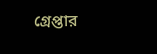গ্রেপ্তার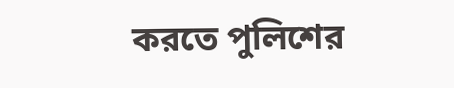করতে পুলিশের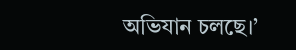অভিযান চলছে।’